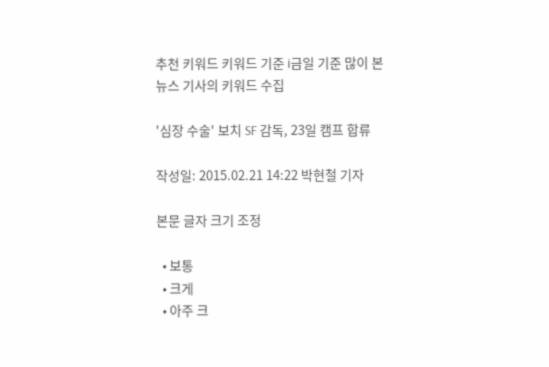추천 키워드 키워드 기준 i금일 기준 많이 본
뉴스 기사의 키워드 수집

'심장 수술' 보치 SF 감독, 23일 캠프 합류

작성일: 2015.02.21 14:22 박현철 기자

본문 글자 크기 조정

  • 보통
  • 크게
  • 아주 크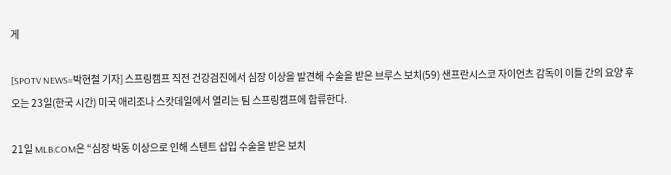게

[SPOTV NEWS=박현철 기자] 스프링캠프 직전 건강검진에서 심장 이상을 발견해 수술을 받은 브루스 보치(59) 샌프란시스코 자이언츠 감독이 이틀 간의 요양 후 오는 23일(한국 시간) 미국 애리조나 스캇데일에서 열리는 팀 스프링캠프에 합류한다.

21일 MLB.COM은 “심장 박동 이상으로 인해 스텐트 삽입 수술을 받은 보치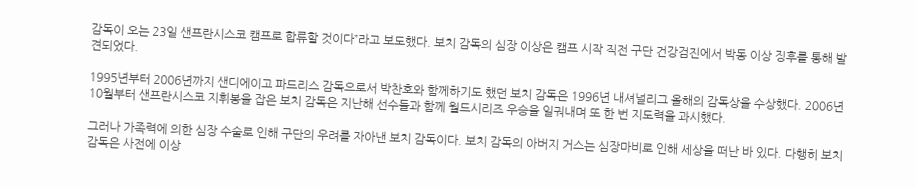감독이 오는 23일 샌프란시스코 캠프로 합류할 것이다”라고 보도했다. 보치 감독의 심장 이상은 캠프 시작 직전 구단 건강검진에서 박동 이상 징후를 통해 발견되었다.

1995년부터 2006년까지 샌디에이고 파드리스 감독으로서 박찬호와 함께하기도 했던 보치 감독은 1996년 내셔널리그 올해의 감독상을 수상했다. 2006년 10월부터 샌프란시스코 지휘봉을 잡은 보치 감독은 지난해 선수들과 함께 월드시리즈 우승을 일궈내며 또 한 번 지도력을 과시했다.

그러나 가족력에 의한 심장 수술로 인해 구단의 우려를 자아낸 보치 감독이다. 보치 감독의 아버지 거스는 심장마비로 인해 세상을 떠난 바 있다. 다행히 보치 감독은 사전에 이상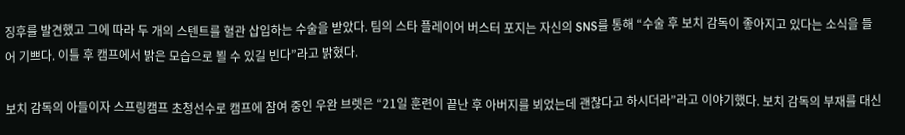징후를 발견했고 그에 따라 두 개의 스텐트를 혈관 삽입하는 수술을 받았다. 팀의 스타 플레이어 버스터 포지는 자신의 SNS를 통해 “수술 후 보치 감독이 좋아지고 있다는 소식을 들어 기쁘다. 이틀 후 캠프에서 밝은 모습으로 뵐 수 있길 빈다”라고 밝혔다.

보치 감독의 아들이자 스프링캠프 초청선수로 캠프에 참여 중인 우완 브렛은 “21일 훈련이 끝난 후 아버지를 뵈었는데 괜찮다고 하시더라”라고 이야기했다. 보치 감독의 부재를 대신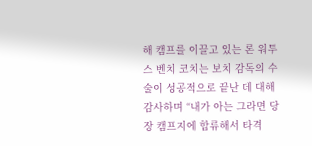해 캠프를 이끌고 있는 론 워투스 벤치 코치는 보치 감독의 수술이 성공적으로 끝난 데 대해 감사하며 “내가 아는 그라면 당장 캠프지에 합류해서 타격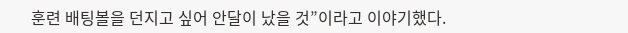훈련 배팅볼을 던지고 싶어 안달이 났을 것”이라고 이야기했다.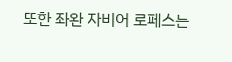또한 좌완 자비어 로페스는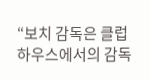“보치 감독은 클럽하우스에서의 감독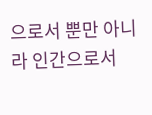으로서 뿐만 아니라 인간으로서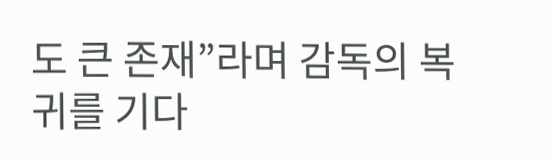도 큰 존재”라며 감독의 복귀를 기다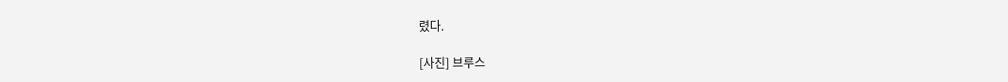렸다.

[사진] 브루스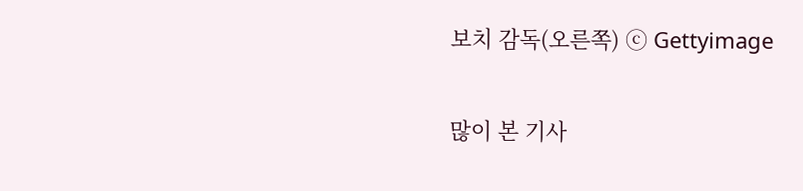보치 감독(오른쪽) ⓒ Gettyimage

많이 본 기사